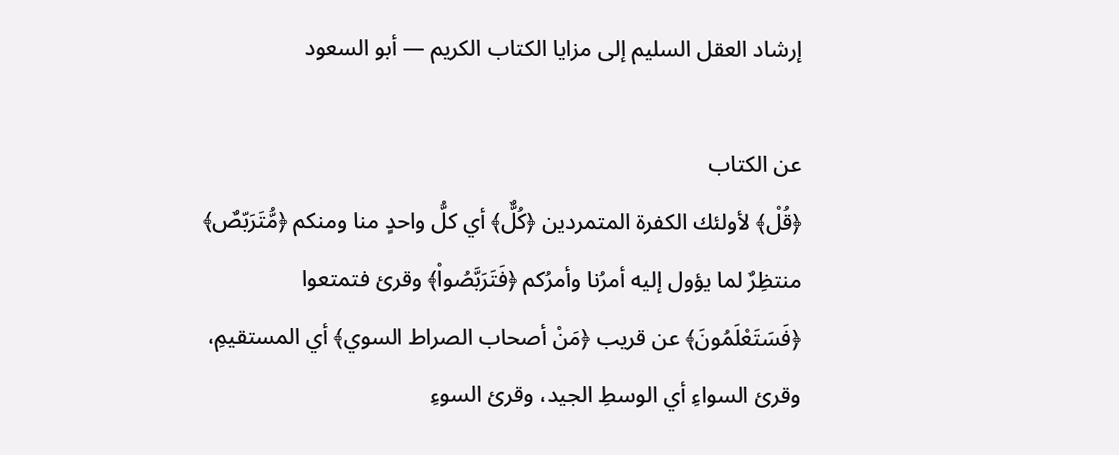إرشاد العقل السليم إلى مزايا الكتاب الكريم — أبو السعود

عن الكتاب
﴿قُلْ﴾ لأولئك الكفرة المتمردين ﴿كُلٌّ﴾ أي كلُّ واحدٍ منا ومنكم ﴿مُّتَرَبّصٌ﴾ منتظِرٌ لما يؤول إليه أمرُنا وأمرُكم ﴿فَتَرَبَّصُواْ﴾ وقرئ فتمتعوا ﴿فَسَتَعْلَمُونَ﴾ عن قريب ﴿مَنْ أصحاب الصراط السوي﴾ أي المستقيمِ، وقرئ السواءِ أي الوسطِ الجيد، وقرئ السوءِ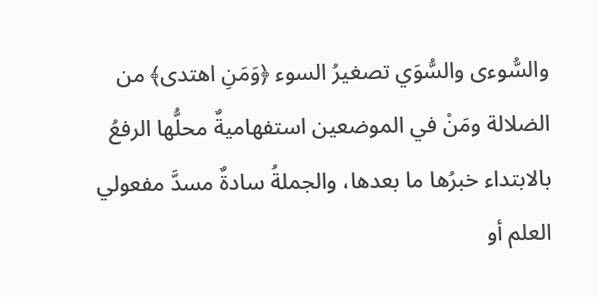والسُّوءى والسُّوَي تصغيرُ السوء ﴿وَمَنِ اهتدى﴾ من الضلالة ومَنْ في الموضعين استفهاميةٌ محلُّها الرفعُ بالابتداء خبرُها ما بعدها، والجملةُ سادةٌ مسدَّ مفعولي العلم أو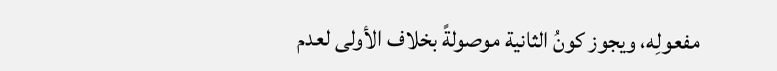مفعولِه، ويجوز كونُ الثانية موصولةً بخلاف الأولى لعدم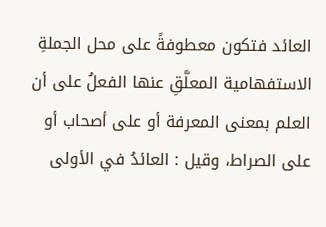العائد فتكون معطوفةً على محل الجملةِ الاستفهامية المعلَّقِ عنها الفعلُ على أن العلم بمعنى المعرفة أو على أصحاب أو على الصراط، وقيل : العائدُ في الأولى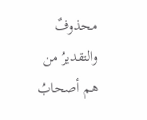محذوفٌ والتقديرُ من هم أصحابُ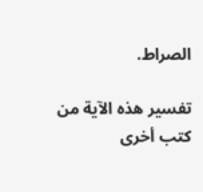الصراط.

تفسير هذه الآية من كتب أخرى